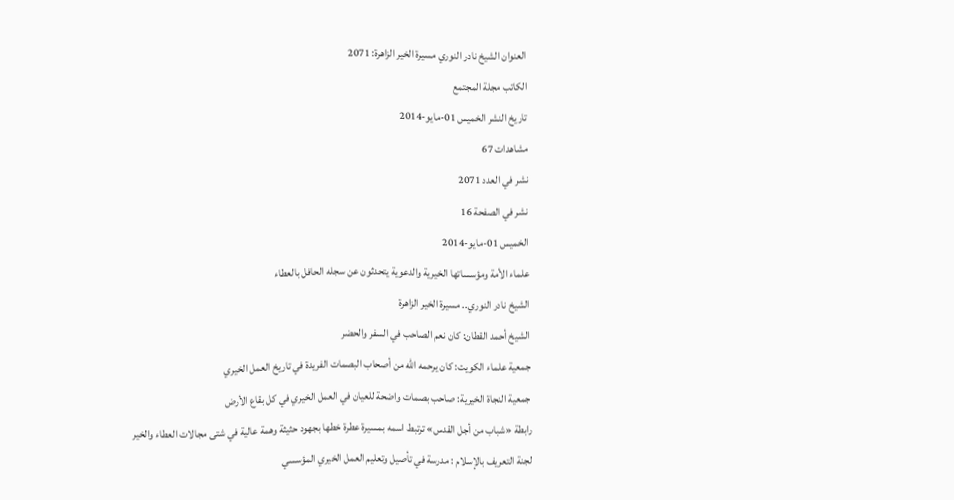العنوان الشيخ نادر النوري مسيرة الخير الزاهرة: 2071
الكاتب مجلة المجتمع
تاريخ النشر الخميس 01-مايو-2014
مشاهدات 67
نشر في العدد 2071
نشر في الصفحة 16
الخميس 01-مايو-2014
علماء الأمة ومؤسساتها الخيرية والدعوية يتحدثون عن سجله الحافل بالعطاء
الشيخ نادر النوري.. مسيرة الخير الزاهرة
الشيخ أحمد القطان: كان نعم الصاحب في السفر والحضر
جمعية علماء الكويت: كان يرحمه الله من أصحاب البصمات الفريدة في تاريخ العمل الخيري
جمعية النجاة الخيرية: صاحب بصمات واضحة للعيان في العمل الخيري في كل بقاع الأرض
رابطة «شباب من أجل القدس» ترتبط اسمه بمسيرة عطرة خطها بجهود حثيثة وهمة عالية في شتى مجالات العطاء والخير
لجنة التعريف بالإسلام : مدرسة في تأصيل وتعليم العمل الخيري المؤسسي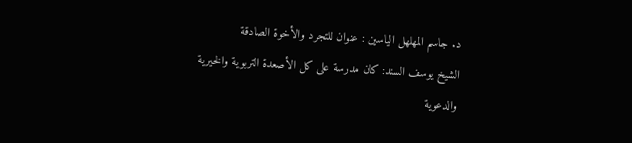د. جاسم المهلهل الياسين : عنوان للتجرد والأخوة الصادقة
الشيخ يوسف السند: كان مدرسة على كل الأصعدة التربوية والخيرية والدعوية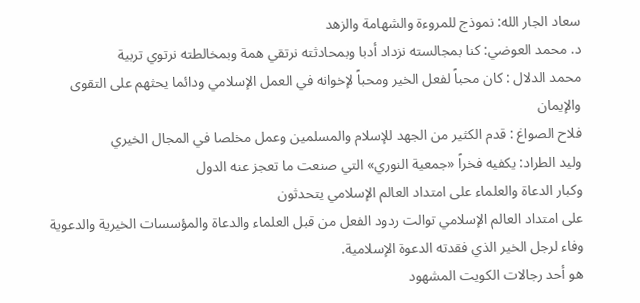سعاد الجار الله: نموذج للمروءة والشهامة والزهد
د. محمد العوضي: كنا بمجالسته نزداد أدبا وبمحادثته نرتقي همة وبمخالطته نرتوي تربية
محمد الدلال : كان محباً لفعل الخير ومحباً لإخوانه في العمل الإسلامي ودائما يحثهم على التقوى والإيمان
فلاح الصواغ : قدم الكثير من الجهد للإسلام والمسلمين وعمل مخلصا في المجال الخيري
وليد الطراد: يكفيه فخراً «جمعية النوري» التي صنعت ما تعجز عنه الدول
وكبار الدعاة والعلماء على امتداد العالم الإسلامي يتحدثون
على امتداد العالم الإسلامي توالت ردود الفعل من قبل العلماء والدعاة والمؤسسات الخيرية والدعوية وفاء لرجل الخير الذي فقدته الدعوة الإسلامية.
هو أحد رجالات الكويت المشهود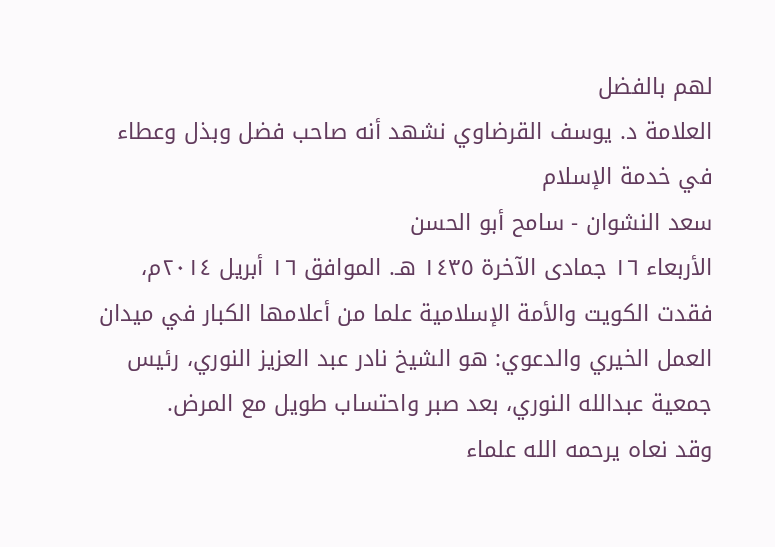لهم بالفضل
العلامة د. يوسف القرضاوي نشهد أنه صاحب فضل وبذل وعطاء في خدمة الإسلام
سعد النشوان - سامح أبو الحسن
الأربعاء ١٦ جمادى الآخرة ١٤٣٥ هـ. الموافق ١٦ أبريل ٢٠١٤م، فقدت الكويت والأمة الإسلامية علما من أعلامها الكبار في ميدان العمل الخيري والدعوي: هو الشيخ نادر عبد العزيز النوري، رئيس جمعية عبدالله النوري، بعد صبر واحتساب طويل مع المرض.
وقد نعاه يرحمه الله علماء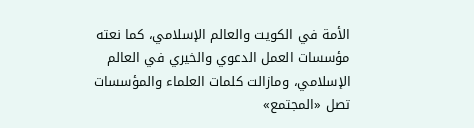الأمة في الكويت والعالم الإسلامي، كما نعته مؤسسات العمل الدعوي والخيري في العالم الإسلامي، ومازالت كلمات العلماء والمؤسسات تصل «المجتمع»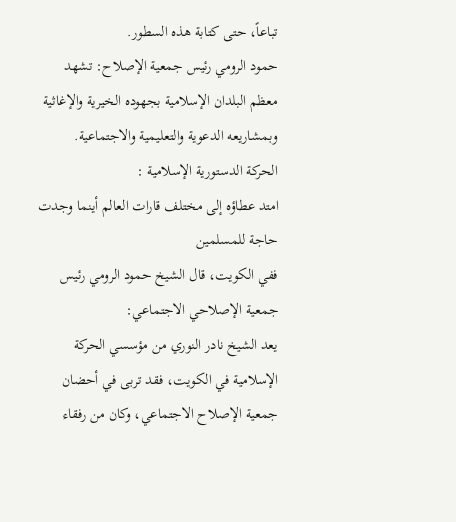تباعاً، حتى كتابة هذه السطور.
حمود الرومي رئيس جمعية الإصلاح: تشهد معظم البلدان الإسلامية بجهوده الخيرية والإغاثية وبمشاريعه الدعوية والتعليمية والاجتماعية.
الحركة الدستورية الإسلامية :
امتد عطاؤه إلى مختلف قارات العالم أينما وجدت حاجة للمسلمين
ففي الكويت، قال الشيخ حمود الرومي رئيس جمعية الإصلاحي الاجتماعي:
يعد الشيخ نادر النوري من مؤسسي الحركة الإسلامية في الكويت، فقد تربى في أحضان جمعية الإصلاح الاجتماعي، وكان من رفقاء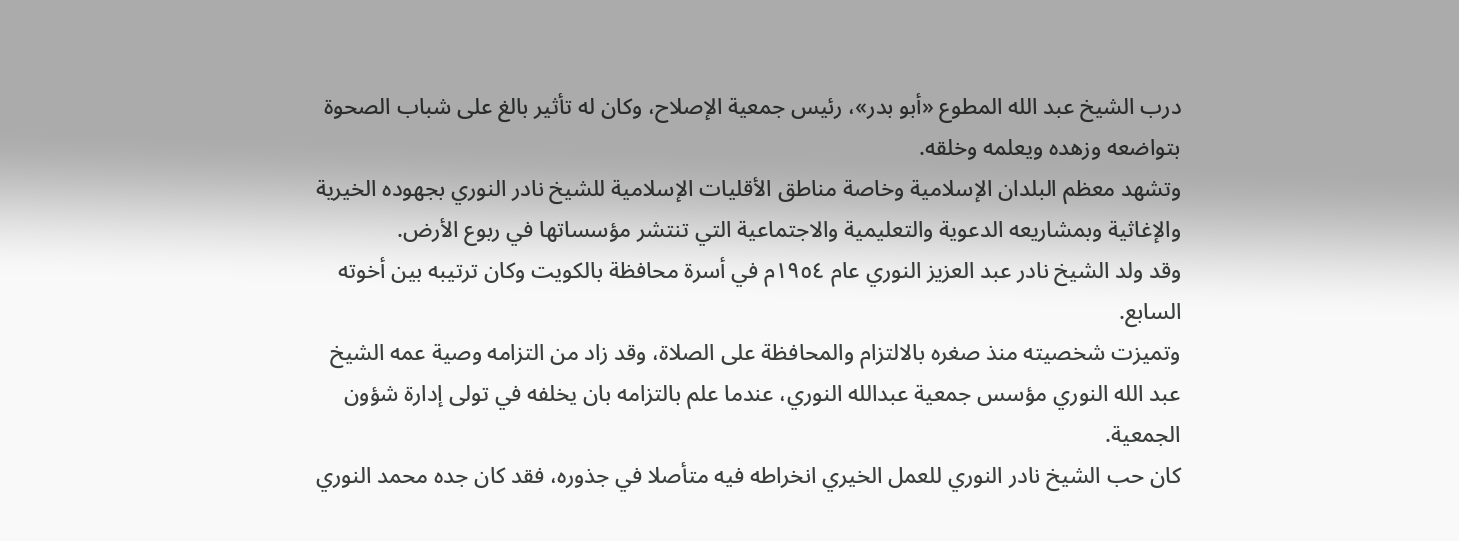درب الشيخ عبد الله المطوع «أبو بدر»، رئيس جمعية الإصلاح، وكان له تأثير بالغ على شباب الصحوة بتواضعه وزهده ويعلمه وخلقه.
وتشهد معظم البلدان الإسلامية وخاصة مناطق الأقليات الإسلامية للشيخ نادر النوري بجهوده الخيرية والإغاثية وبمشاريعه الدعوية والتعليمية والاجتماعية التي تنتشر مؤسساتها في ربوع الأرض.
وقد ولد الشيخ نادر عبد العزيز النوري عام ١٩٥٤م في أسرة محافظة بالكويت وكان ترتيبه بين أخوته السابع.
وتميزت شخصيته منذ صغره بالالتزام والمحافظة على الصلاة، وقد زاد من التزامه وصية عمه الشيخ عبد الله النوري مؤسس جمعية عبدالله النوري، عندما علم بالتزامه بان يخلفه في تولى إدارة شؤون الجمعية.
كان حب الشيخ نادر النوري للعمل الخيري انخراطه فيه متأصلا في جذوره، فقد كان جده محمد النوري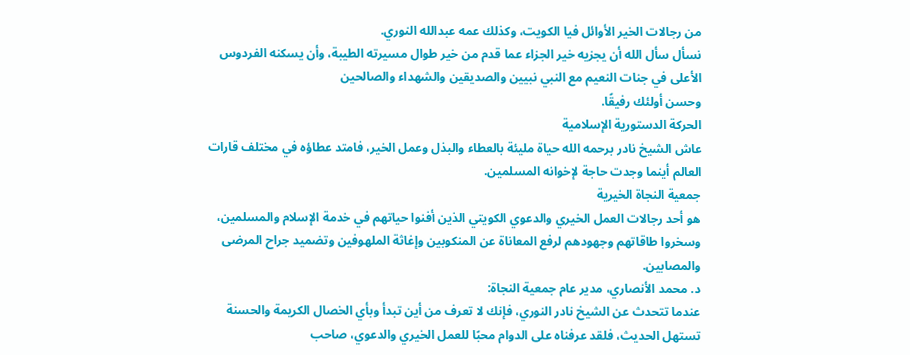من رجالات الخير الأوائل فيا الكويت، وكذلك عمه عبدالله النوري.
نسأل سأل الله أن يجزيه خير الجزاء عما قدم من خير طوال مسيرته الطيبة، وأن يسكنه الفردوس الأعلى في جنات النعيم مع النبي نبيين والصديقين والشهداء والصالحين
وحسن أولئك رفيقًا.
الحركة الدستورية الإسلامية
عاش الشيخ نادر برحمه الله حياة مليئة بالعطاء والبذل وعمل الخير، فامتد عطاؤه في مختلف قارات العالم أينما وجدت حاجة لإخوانه المسلمين.
جمعية النجاة الخيرية
هو أحد رجالات العمل الخيري والدعوي الكويتي الذين أفنوا حياتهم في خدمة الإسلام والمسلمين، وسخروا طاقاتهم وجهودهم لرفع المعاناة عن المنكوبين وإغاثة الملهوفين وتضميد جراح المرضى والمصابين.
د. محمد الأنصاري، مدير عام جمعية النجاة:
عندما تتحدث عن الشيخ نادر النوري، فإنك لا تعرف من أين تبدأ وبأي الخصال الكريمة والحسنة تستهل الحديث، فلقد عرفناه على الدوام محبًا للعمل الخيري والدعوي، صاحب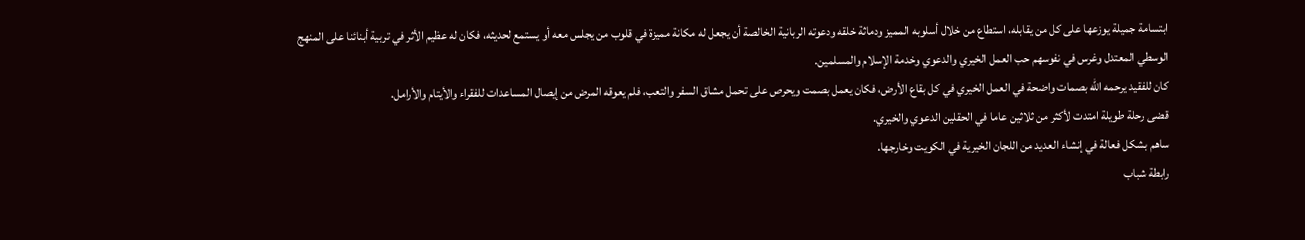ابتسامة جميلة يوزعها على كل من يقابله، استطاع من خلال أسلوبه المميز ودماثة خلقه ودعوته الربانية الخالصة أن يجعل له مكانة مميزة في قلوب من يجلس معه أو يستمع لحديثه، فكان له عظيم الأثر في تربية أبنائنا على المنهج الوسطي المعتدل وغرس في نفوسهم حب العمل الخيري والدعوي وخدمة الإسلام والمسلمين.
كان للفقيد يرحمه الله بصمات واضحة في العمل الخيري في كل بقاع الأرض، فكان يعمل بصمت ويحرص على تحمل مشاق السفر والتعب، فلم يعوقه المرض من إيصال المساعدات للفقراء والأيتام والأرامل.
قضى رحلة طويلة امتدت لأكثر من ثلاثين عاما في الحقلين الدعوي والخيري.
ساهم بشكل فعالة في إنشاء العديد من اللجان الخيرية في الكويت وخارجها.
رابطة شباب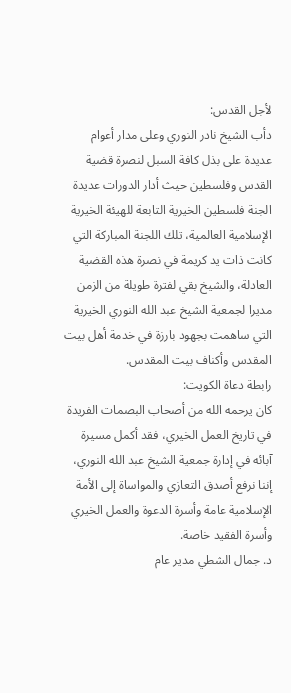لأجل القدس:
دأب الشيخ نادر النوري وعلى مدار أعوام عديدة على بذل كافة السبل لنصرة قضية القدس وفلسطين حيث أدار الدورات عديدة الجنة فلسطين الخيرية التابعة للهيئة الخيرية الإسلامية العالمية، تلك اللجنة المباركة التي كانت ذات يد كريمة في نصرة هذه القضية العادلة، والشيخ بقي لفترة طويلة من الزمن مديرا لجمعية الشيخ عبد الله النوري الخيرية التي ساهمت بجهود بارزة في خدمة أهل بيت المقدس وأكناف بيت المقدس.
رابطة دعاة الكويت:
كان يرحمه الله من أصحاب البصمات الفريدة في تاريخ العمل الخيري، فقد أكمل مسيرة آبائه في إدارة جمعية الشيخ عبد الله النوري، إننا نرفع أصدق التعازي والمواساة إلى الأمة الإسلامية عامة وأسرة الدعوة والعمل الخيري وأسرة الفقيد خاصة.
د. جمال الشطي مدير عام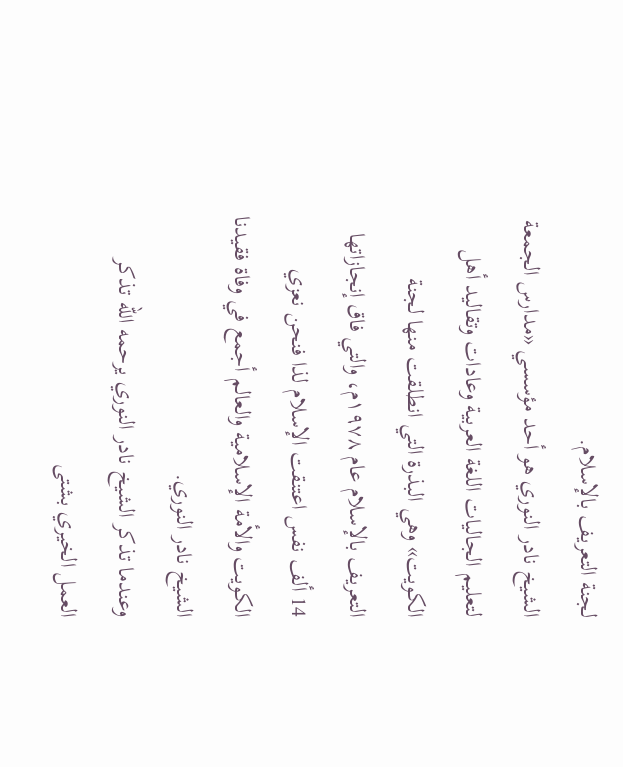لجنة التعريف بالإسلام.
الشيخ نادر النوري هو أحد مؤسسي «مدارس الجمعة لتعليم الجاليات اللغة العربية وعادات وتقاليد أهل الكويت» وهي البذرة التي انطلقت منها لجنة التعريف بالإسلام عام ۱۹۷۸م، والتي فاق إنجازاتها 14 ألف نفس اعتنقت الإسلام لذا فنحن نعزي الكويت والأمة الإسلامية والعالم أجمع في وفاة فقيدنا الشيخ نادر النوري.
وعندما تذكر الشيخ نادر النوري يرحمه الله تذكر العمل الخيري بشتى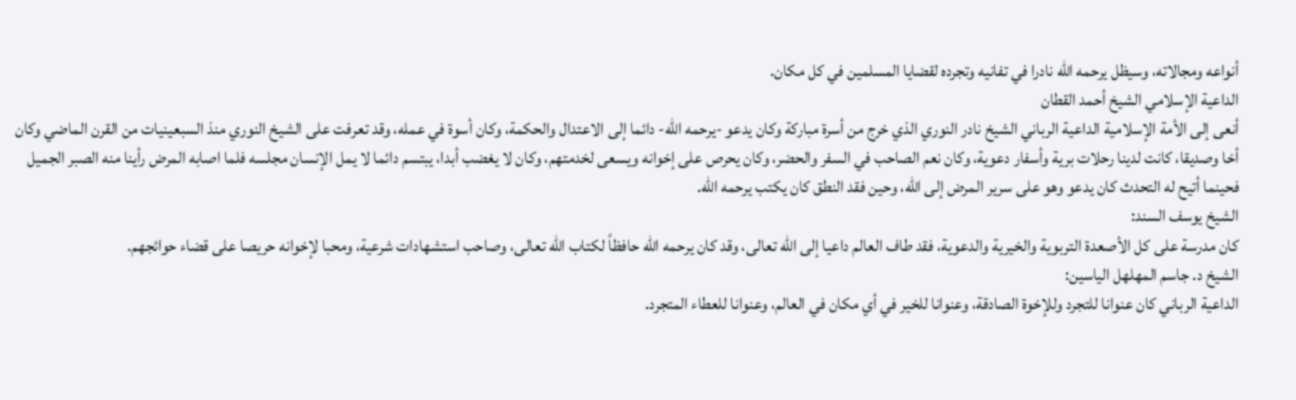أنواعه ومجالاته، وسيظل يرحمه الله نادرا في تفانيه وتجرده لقضايا المسلمين في كل مكان.
الداعية الإسلامي الشيخ أحمد القطان
أنعى إلى الأمة الإسلامية الداعية الرباني الشيخ نادر النوري الذي خرج من أسرة مباركة وكان يدعو -يرحمه الله- دائما إلى الاعتدال والحكمة، وكان أسوة في عمله، وقد تعرفت على الشيخ النوري منذ السبعينيات من القرن الماضي وكان أخا وصديقا، كانت لدينا رحلات برية وأسفار دعوية، وكان نعم الصاحب في السفر والحضر، وكان يحرص على إخوانه ويسعى لخدمتهم، وكان لا يغضب أبدا، يبتسم دائما لا يمل الإنسان مجلسه فلما اصابه المرض رأينا منه الصبر الجميل فحينما أتيح له التحدث كان يدعو وهو على سرير المرض إلى الله، وحين فقد النطق كان يكتب يرحمه الله.
الشيخ يوسف السند:
كان مدرسة على كل الأصعدة التربوية والخيرية والدعوية، فقد طاف العالم داعيا إلى الله تعالى، وقد كان يرحمه الله حافظاً لكتاب الله تعالى، وصاحب استشهادات شرعية، ومحبا لإخوانه حريصا على قضاء حوائجهم.
الشيخ د. جاسم المهلهل الياسين:
الداعية الرباني كان عنوانا للتجرد وللإخوة الصادقة، وعنوانا للخير في أي مكان في العالم، وعنوانا للعطاء المتجرد.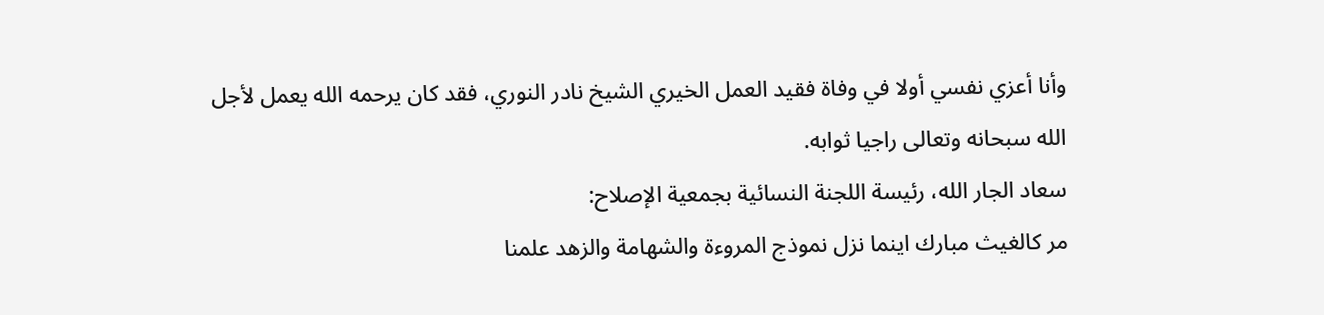وأنا أعزي نفسي أولا في وفاة فقيد العمل الخيري الشيخ نادر النوري، فقد كان يرحمه الله يعمل لأجل الله سبحانه وتعالى راجيا ثوابه.
سعاد الجار الله، رئيسة اللجنة النسائية بجمعية الإصلاح:
مر كالغيث مبارك اينما نزل نموذج المروءة والشهامة والزهد علمنا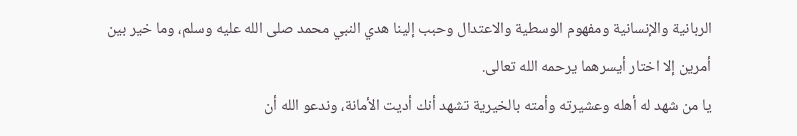الربانية والإنسانية ومفهوم الوسطية والاعتدال وحبب إلينا هدي النبي محمد صلى الله عليه وسلم، وما خير بين أمرين إلا اختار أيسرهما يرحمه الله تعالى.
يا من شهد له أهله وعشيرته وأمته بالخيرية تشهد أنك أديت الأمانة، وندعو الله أن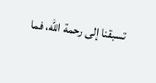تسبقنا إلى رحمة الله، فما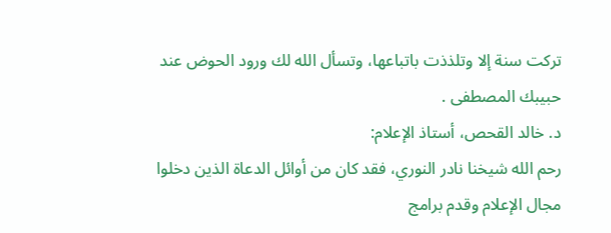تركت سنة إلا وتلذذت باتباعها، وتسأل الله لك ورود الحوض عند حبيبك المصطفى .
د. خالد القحص، أستاذ الإعلام:
رحم الله شيخنا نادر النوري، فقد كان من أوائل الدعاة الذين دخلوا مجال الإعلام وقدم برامج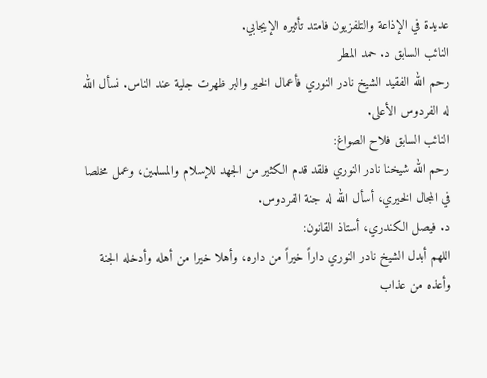عديدة في الإذاعة والتلفزيون فامتد تأثيره الإيجابي.
النائب السابق د. حمد المطر
رحم الله الفقيد الشيخ نادر النوري فأعمال الخير والبر ظهرت جلية عند الناس. نسأل الله له الفردوس الأعلى.
النائب السابق فلاح الصواغ:
رحم الله شيخنا نادر النوري فلقد قدم الكثير من الجهد للإسلام والمسلمين، وعمل مخلصا في المجال الخيري، أسأل الله له جنة الفردوس.
د. فيصل الكندري، أستاذ القانون:
اللهم أبدل الشيخ نادر النوري داراً خيراً من داره، وأهلا خيرا من أهله وأدخله الجنة وأعذه من عذاب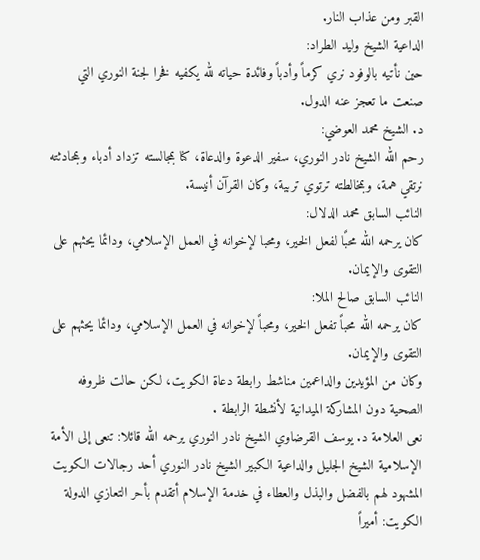القبر ومن عذاب النار.
الداعية الشيخ وليد الطراد:
حين نأتيه بالوفود نري كرماً وأدباً وفائدة حياته لله يكفيه فخرا لجنة النوري التي صنعت ما تعجز عنه الدول.
د. الشيخ محمد العوضي:
رحم الله الشيخ نادر النوري، سفير الدعوة والدعاة، كنا بمجالسته تزداد أدباء وبمحادثته نرتقي همة، وبمخالطته ترتوي تربية، وكان القرآن أنيسة.
النائب السابق محمد الدلال:
كان يرحمه الله محبًا لفعل الخير، ومحبا لإخوانه في العمل الإسلامي، ودائما يحثهم على التقوى والإيمان.
النائب السابق صالح الملا:
كان يرحمه الله محباً تفعل الخير، ومحباً لإخوانه في العمل الإسلامي، ودائما يحثهم على التقوى والإيمان.
وكان من المؤيدين والداعمين مناشط رابطة دعاة الكويت، لكن حالت ظروفه الصحية دون المشاركة الميدانية لأنشطة الرابطة .
نعى العلامة د. يوسف القرضاوي الشيخ نادر النوري يرحمه الله قائلا: تنعى إلى الأمة الإسلامية الشيخ الجليل والداعية الكبير الشيخ نادر النوري أحد رجالات الكويت المشهود لهم بالفضل والبذل والعطاء في خدمة الإسلام أتقدم بأحر التعازي الدولة الكويت: أميراً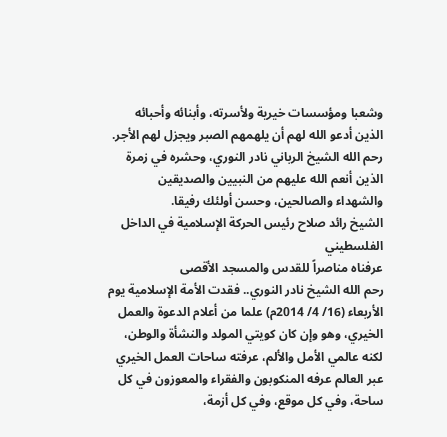وشعبا ومؤسسات خيرية ولأسرته، وأبنائه وأحبائه الذين أدعو الله لهم أن يلهمهم الصبر ويجزل لهم الأجر.
رحم الله الشيخ الرباني نادر النوري، وحشره في زمرة الذين أنعم الله عليهم من النبيين والصديقين والشهداء والصالحين، وحسن أولئك رفيقا.
الشيخ رائد صلاح رئيس الحركة الإسلامية في الداخل الفلسطيني
عرفناه مناصراً للقدس والمسجد الأقصى
رحم الله الشيخ نادر النوري.. فقدت الأمة الإسلامية يوم الأربعاء (16/ 4/ 2014م) علما من أعلام الدعوة والعمل الخيري، وهو وإن كان كويتي المولد والنشأة والوطن، لكنه عالمي الأمل والألم، عرفته ساحات العمل الخيري عبر العالم عرفه المنكوبون والفقراء والمعوزون في كل ساحة، وفي كل موقع، وفي كل أزمة،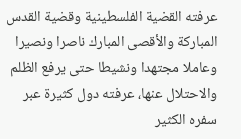عرفته القضية الفلسطينية وقضية القدس المباركة والأقصى المبارك ناصرا ونصيرا وعاملا مجتهدا ونشيطا حتى يرفع الظلم والاحتلال عنها، عرفته دول كثيرة عبر سفره الكثير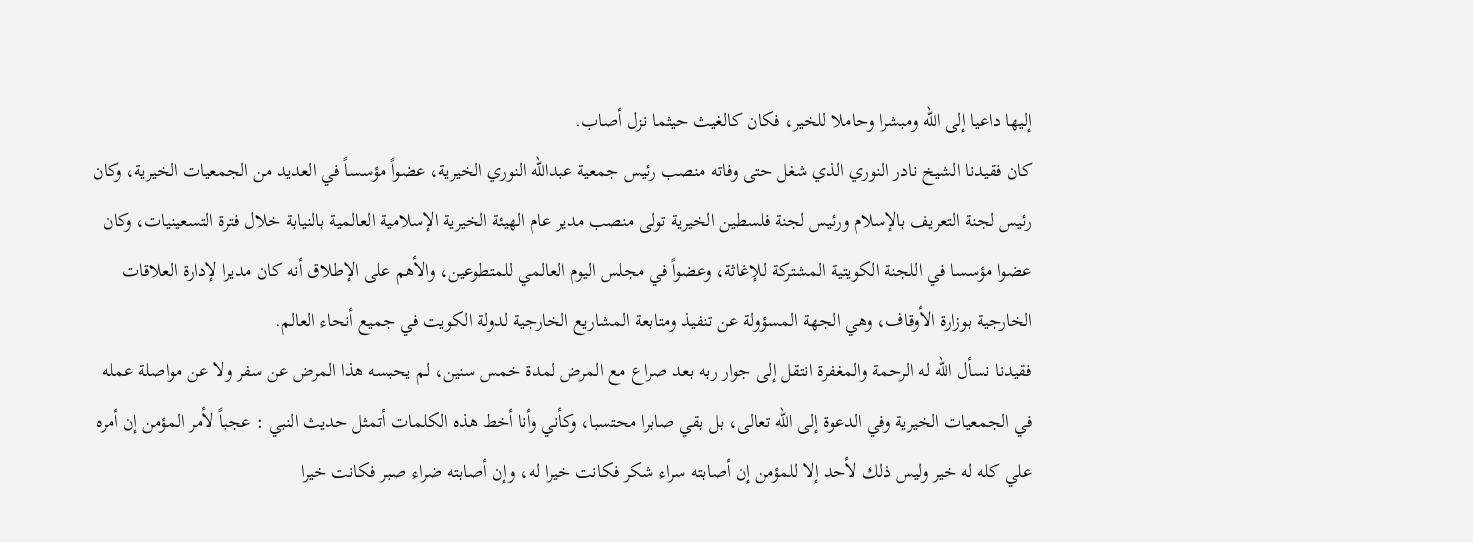إليها داعيا إلى الله ومبشرا وحاملا للخير، فكان كالغيث حيثما نزل أصاب.
كان فقيدنا الشيخ نادر النوري الذي شغل حتى وفاته منصب رئيس جمعية عبدالله النوري الخيرية، عضواً مؤسساً في العديد من الجمعيات الخيرية، وكان رئيس لجنة التعريف بالإسلام ورئيس لجنة فلسطين الخيرية تولى منصب مدير عام الهيئة الخيرية الإسلامية العالمية بالنيابة خلال فترة التسعينيات، وكان عضوا مؤسسا في اللجنة الكويتية المشتركة للإغاثة، وعضواً في مجلس اليوم العالمي للمتطوعين، والأهم على الإطلاق أنه كان مديرا لإدارة العلاقات الخارجية بوزارة الأوقاف، وهي الجهة المسؤولة عن تنفيذ ومتابعة المشاريع الخارجية لدولة الكويت في جميع أنحاء العالم.
فقيدنا نسأل الله له الرحمة والمغفرة انتقل إلى جوار ربه بعد صراع مع المرض لمدة خمس سنين، لم يحبسه هذا المرض عن سفر ولا عن مواصلة عمله في الجمعيات الخيرية وفي الدعوة إلى الله تعالى، بل بقي صابرا محتسبا، وكأني وأنا أخط هذه الكلمات أتمثل حديث النبي : عجباً لأمر المؤمن إن أمره علي كله له خير وليس ذلك لأحد إلا للمؤمن إن أصابته سراء شكر فكانت خيرا له، وإن أصابته ضراء صبر فكانت خيرا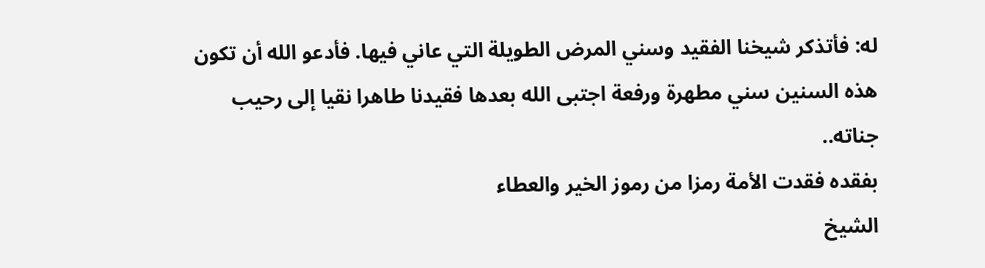له: فأتذكر شيخنا الفقيد وسني المرض الطويلة التي عاني فيها. فأدعو الله أن تكون هذه السنين سني مطهرة ورفعة اجتبى الله بعدها فقيدنا طاهرا نقيا إلى رحيب جناته..
بفقده فقدت الأمة رمزا من رموز الخير والعطاء
الشيخ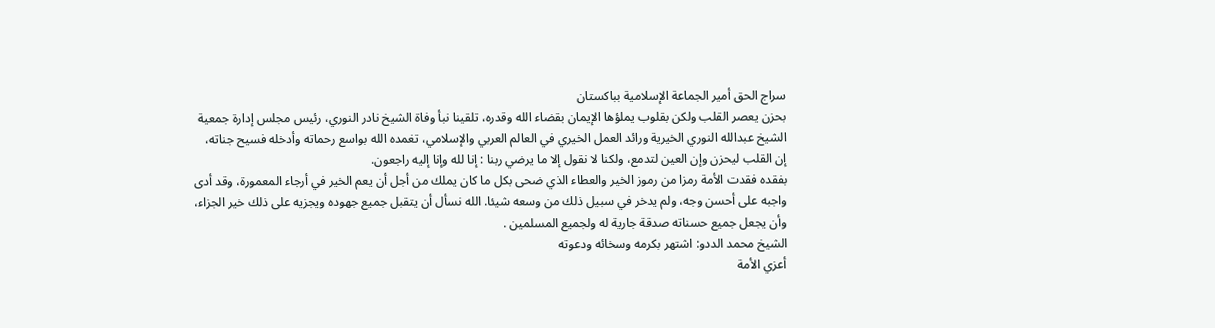سراج الحق أمير الجماعة الإسلامية بباكستان
بحزن يعصر القلب ولكن بقلوب يملؤها الإيمان بقضاء الله وقدره، تلقينا نبأ وفاة الشيخ نادر النوري، رئيس مجلس إدارة جمعية الشيخ عبدالله النوري الخيرية ورائد العمل الخيري في العالم العربي والإسلامي، تغمده الله بواسع رحماته وأدخله فسيح جناته، إن القلب ليحزن وإن العين لتدمع، ولكنا لا نقول إلا ما يرضي ربنا : إنا لله وإنا إليه راجعون.
بفقده فقدت الأمة رمزا من رموز الخير والعطاء الذي ضحى بكل ما كان يملك من أجل أن يعم الخير في أرجاء المعمورة، وقد أدى واجبه على أحسن وجه، ولم يدخر في سبيل ذلك من وسعه شيئا. الله نسأل أن يتقبل جميع جهوده ويجزيه على ذلك خير الجزاء، وأن يجعل جميع حسناته صدقة جارية له ولجميع المسلمين .
الشيخ محمد الددو: اشتهر بكرمه وسخائه ودعوته
أعزي الأمة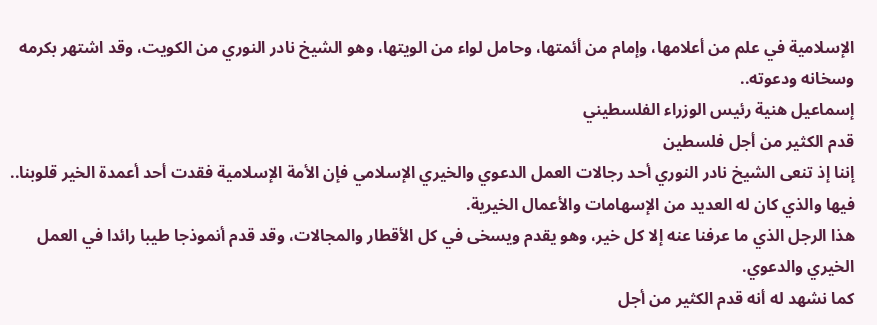الإسلامية في علم من أعلامها، وإمام من أئمتها، وحامل لواء من الويتها، وهو الشيخ نادر النوري من الكويت، وقد اشتهر بكرمه وسخانه ودعوته..
إسماعيل هنية رئيس الوزراء الفلسطيني
قدم الكثير من أجل فلسطين
إننا إذ تنعى الشيخ نادر النوري أحد رجالات العمل الدعوي والخيري الإسلامي فإن الأمة الإسلامية فقدت أحد أعمدة الخير قلوبنا.. فيها والذي كان له العديد من الإسهامات والأعمال الخيرية.
هذا الرجل الذي ما عرفنا عنه إلا كل خير، وهو يقدم ويسخى في كل الأقطار والمجالات، وقد قدم أنموذجا طيبا رائدا في العمل الخيري والدعوي.
كما نشهد له أنه قدم الكثير من أجل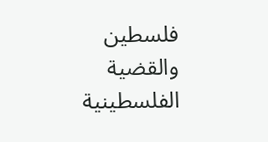فلسطين والقضية الفلسطينية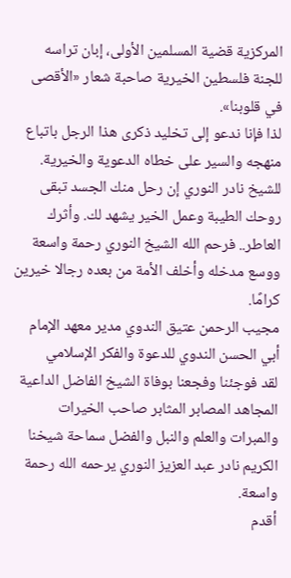المركزية قضية المسلمين الأولى، إبان تراسه للجنة فلسطين الخيرية صاحبة شعار «الأقصى في قلوبنا».
لذا فإنا ندعو إلى تخليد ذكرى هذا الرجل باتباع منهجه والسير على خطاه الدعوية والخيرية.
للشيخ نادر النوري إن رحل منك الجسد تبقى روحك الطيبة وعمل الخير يشهد لك. وأثرك العاطر.. فرحم الله الشيخ النوري رحمة واسعة ووسع مدخله وأخلف الأمة من بعده رجالا خيرين كرامًا.
مجيب الرحمن عتيق الندوي مدير معهد الإمام أبي الحسن الندوي للدعوة والفكر الإسلامي
لقد فوجئنا وفجعنا بوفاة الشيخ الفاضل الداعية المجاهد المصابر المثابر صاحب الخيرات والمبرات والعلم والنبل والفضل سماحة شيخنا الكريم نادر عبد العزيز النوري يرحمه الله رحمة واسعة.
أقدم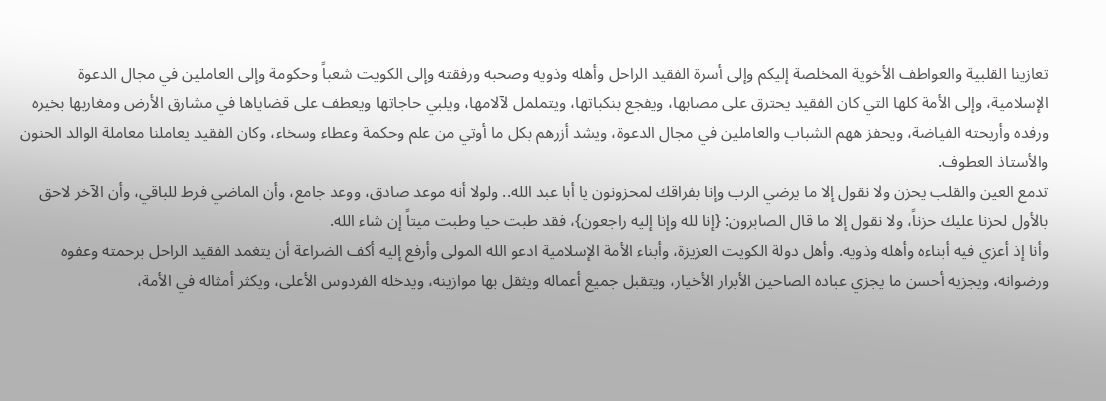تعازينا القلبية والعواطف الأخوية المخلصة إليكم وإلى أسرة الفقيد الراحل وأهله وذويه وصحبه ورفقته وإلى الكويت شعباً وحكومة وإلى العاملين في مجال الدعوة الإسلامية، وإلى الأمة كلها التي كان الفقيد يحترق على مصابها، ويفجع بنكباتها، ويتململ لآلامها، ويلبي حاجاتها ويعطف على قضاياها في مشارق الأرض ومغاربها بخيره ورفده وأريحته الفياضة، ويحفز ههم الشباب والعاملين في مجال الدعوة، ويشد أزرهم بكل ما أوتي من علم وحكمة وعطاء وسخاء، وكان الفقيد يعاملنا معاملة الوالد الحنون والأستاذ العطوف.
تدمع العين والقلب يحزن ولا نقول إلا ما يرضي الرب وإنا بفراقك لمحزونون يا أبا عبد الله.. ولولا أنه موعد صادق، ووعد جامع، وأن الماضي فرط للباقي، وأن الآخر لاحق بالأول لحزنا عليك حزناً، ولا نقول إلا ما قال الصابرون: {إنا لله وإنا إليه راجعون}، فقد طبت حيا وطبت ميتاً إن شاء الله.
وأنا إذ أعزي فيه أبناءه وأهله وذويه. وأهل دولة الكويت العزيزة، وأبناء الأمة الإسلامية ادعو الله المولى وأرفع إليه أكف الضراعة أن يتغمد الفقيد الراحل برحمته وعفوه ورضوانه، ويجزيه أحسن ما يجزي عباده الصاحين الأبرار الأخيار، ويتقبل جميع أعماله ويثقل بها موازينه، ويدخله الفردوس الأعلى، ويكثر أمثاله في الأمة،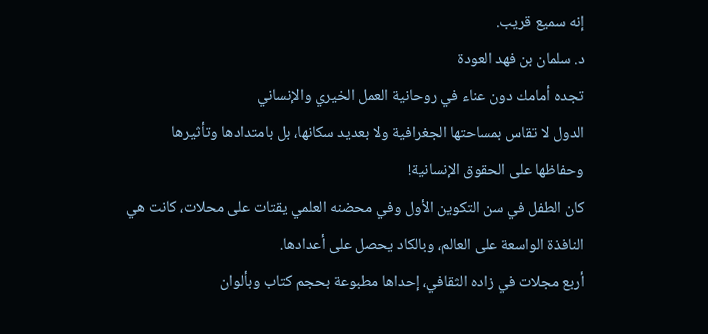إنه سميع قريب.
د. سلمان بن فهد العودة
تجده أمامك دون عناء في روحانية العمل الخيري والإنساني
الدول لا تقاس بمساحتها الجغرافية ولا بعديد سكانها، بل بامتدادها وتأثيرها وحفاظها على الحقوق الإنسانية!
كان الطفل في سن التكوين الأول وفي محضنه العلمي يقتات على محلات، كانت هي النافذة الواسعة على العالم، وبالكاد يحصل على أعدادها.
أربع مجلات في زاده الثقافي، إحداها مطبوعة بحجم كتاب وبألوان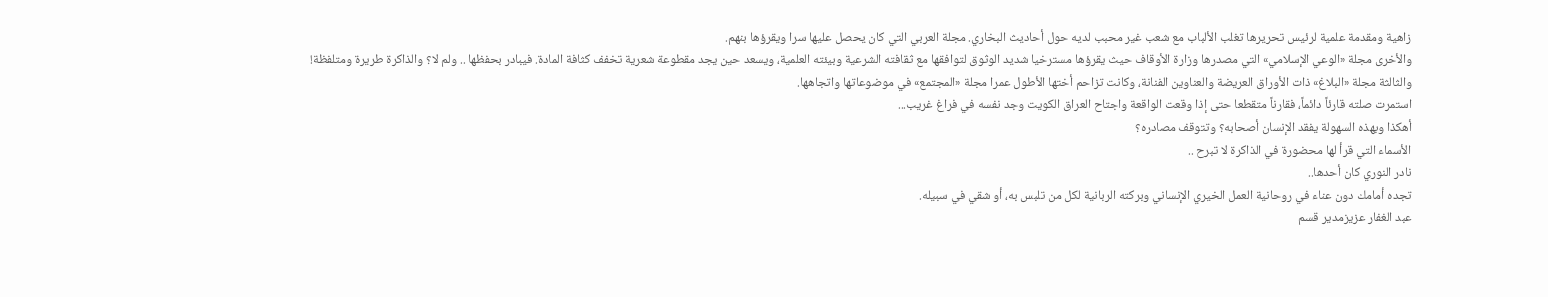زاهية ومقدمة علمية لرئيس تحريرها تغلب الألباب مع شعب غير محبب لديه حول أحاديث البخاري. مجلة العربي التي كان يحصل عليها سرا ويقرؤها بنهم.
والأخرى مجلة «الوعي الإسلامي» التي مصدرها وزارة الأوقاف حيث يقرؤها مسترخيا شديد الوثوق لتوافقها مع ثقافته الشرعية وبيئته العلمية، ويسعد حين يجد مقطوعة شعرية تخفف كثافة المادة. فيبادر بحفظها .. ولم لا؟ والذاكرة طريرة ومتلفظة!
والثالثة مجلة «البلاغ» ذات الأوراق العريضة والعناوين الفنانة، وكانت تزاحم أختها الأطول عمرا مجلة «المجتمع» في موضوعاتها واتجاهها.
استمرت صلته قارئاً دائماً، فقارناً متقطعا حتى إذا وقعت الواقعة واجتاح العراق الكويت وجد نفسه في فراغ غريب...
أهكذا وبهذه السهولة يفقد الإنسان أصحابه؟ وتتوقف مصادره؟
الأسماء التي قرأ لها محضورة في الذاكرة لا تبرح ..
نادر النوري كان أحدها..
تجده أمامك دون عناء في روحانية العمل الخيري الإنساني وبركته الربانية لكل من تلبس به، أو شقي في سبيله.
عبد الغفار عزيزمدير قسم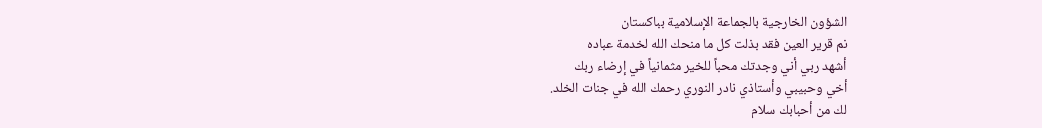الشؤون الخارجية بالجماعة الإسلامية بباكستان
نم قرير العين فقد بذلت كل ما منحك الله لخدمة عباده
أشهد ربي أني وجدتك محباً للخير مثمانياً في إرضاء ربك
أخي وحبيبي وأستاذي نادر النوري رحمك الله في جنات الخلد.
لك من أحبابك سلام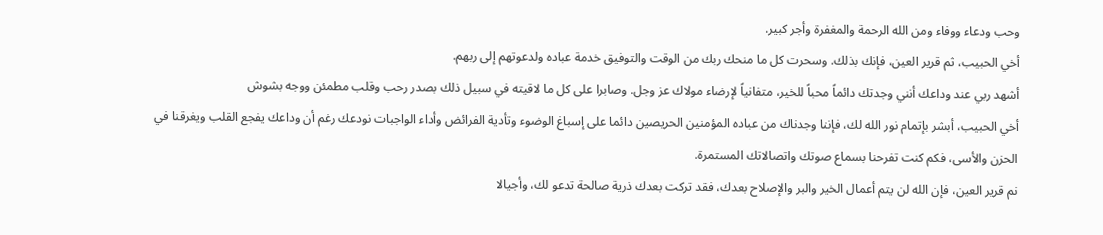وحب ودعاء ووفاء ومن الله الرحمة والمغفرة وأجر كبير.
أخي الحبيب، ثم قرير العين، فإنك بذلك. وسحرت كل ما منحك ربك من الوقت والتوفيق خدمة عباده ولدعوتهم إلى ربهم.
أشهد ربي عند وداعك أنني وجدتك دائماً محباً للخير، متفانياً لإرضاء مولاك عز وجل. وصابرا على كل ما لاقيته في سبيل ذلك بصدر رحب وقلب مطمئن ووجه بشوش
أخي الحبيب، أبشر بإتمام نور الله لك، فإننا وجدناك من عباده المؤمنين الحريصين دائما على إسباغ الوضوء وتأدية الفرائض وأداء الواجبات نودعك رغم أن وداعك يفجع القلب ويغرقنا في الحزن والأسى، فكم كنت تفرحنا بسماع صوتك واتصالاتك المستمرة.
نم قرير العين، فإن الله لن يتم أعمال الخير والبر والإصلاح بعدك، فقد تركت بعدك ذرية صالحة تدعو لك، وأجيالا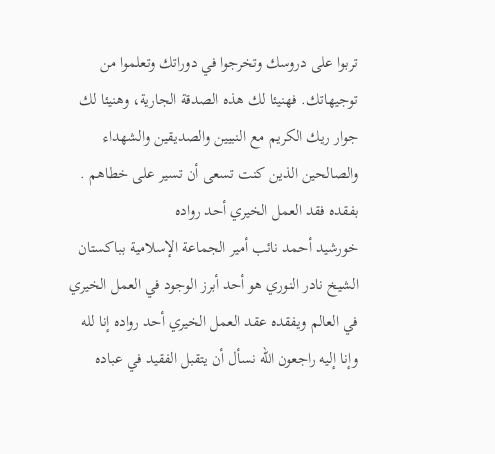تربوا على دروسك وتخرجوا في دوراتك وتعلموا من توجيهاتك. فهنيئا لك هذه الصدقة الجارية، وهنيئا لك جوار ريك الكريم مع النبيين والصديقين والشهداء والصالحين الذين كنت تسعى أن تسير على خطاهم .
بفقده فقد العمل الخيري أحد رواده
خورشيد أحمد نائب أمير الجماعة الإسلامية بباكستان
الشيخ نادر النوري هو أحد أبرز الوجود في العمل الخيري في العالم ويفقده عقد العمل الخيري أحد رواده إنا لله وإنا إليه راجعون الله نسأل أن يتقبل الفقيد في عباده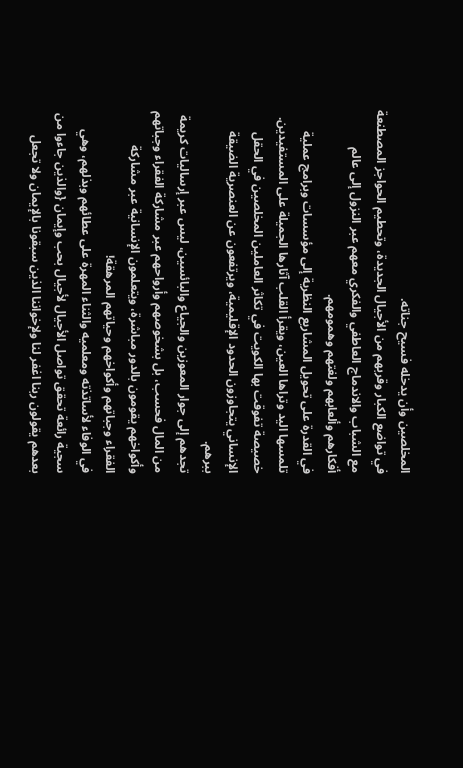المخلصين وأن يدخله فسيح جناته.
في تواضع الكبار وقربهم من الأجيال الجديدة، وتحطيم الحواجز المصطنعة مع الشباب والاندماج العاطفي والفكري معهم عبر النزول إلى عالم أفكارهم وألعابهم ولغتهم وهمومهم.
في القدرة على تحويل المشاريع النظرية إلى مؤسسات وبرامج عملية تلمسها اليد وتراها العين، ويقرأ القلب آثارها الجميلة على المستفيدين.
خصيصة تفوقت بها الكويت في تكاثر العاملين المخلصين في الحقل الإنساني يتجاوزون الحدود الإقليمية، ويرتفعون عن العنصرية الضيقة ببرهم.
تجدهم إلى جوار المعوزين والجياع والبائسين، ليس عبر إرساليات كريمة من المال فحسب، بل بشخوصهم وأرواحهم عبر مشاركة الفقراء وجباتهم وأكواخهم يقومون بالدور مباشرة، ويتعلمون الإنسانية عبر مشاركة الفقراء وجباتهم وأكواخهم وحياتهم المرهقة!
في الوفاء لأساتذته ومعلميه والثناء المهرة على عطائهم وبذلهم، وهي سجية رائعة تحقق تواصل الأجيال لأجيال بحب وإيمان {والذين جاءوا من بعدهم يقولون ربنا اغفر لنا ولإخواننا الذين سبقونا بالإيمان ولا تجعل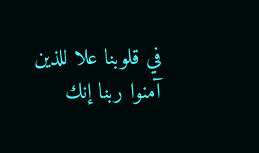في قلوبنا علا للذين آمنوا ربنا إنك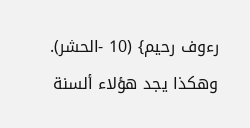رءوف رحيم} (10 -الحشر). وهكذا يجد هؤلاء ألسنة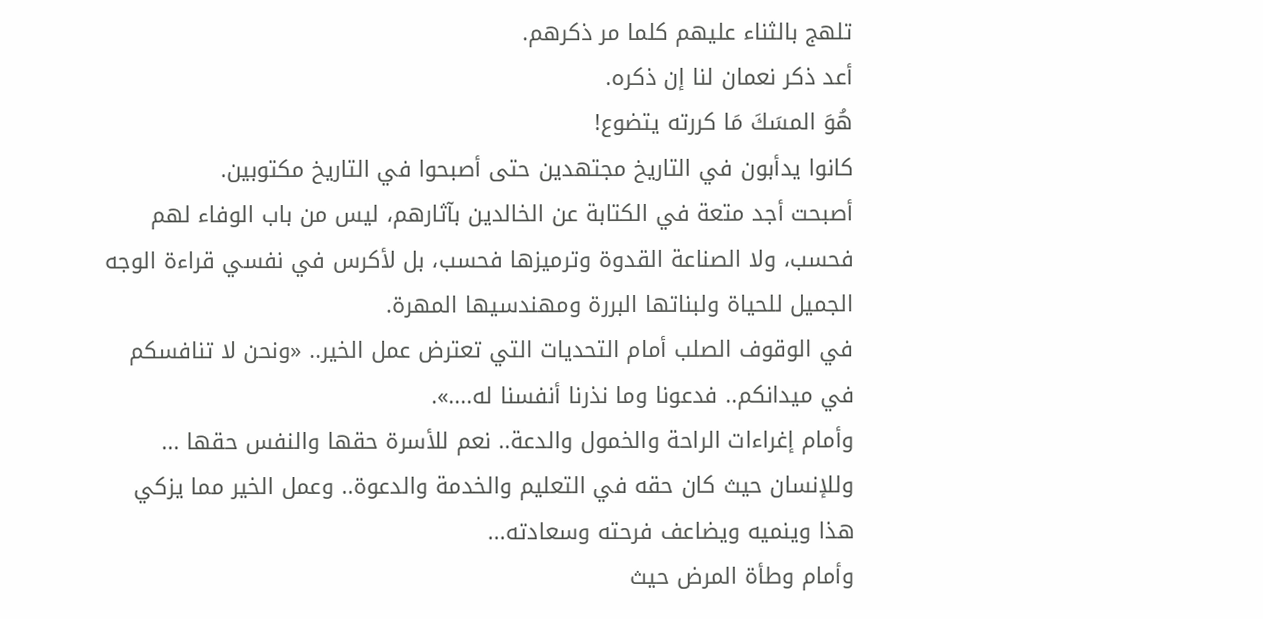تلهج بالثناء عليهم كلما مر ذكرهم.
أعد ذكر نعمان لنا إن ذكره.
هُوَ المسَكَ مَا كررته يتضوع!
كانوا يدأبون في التاريخ مجتهدين حتى أصبحوا في التاريخ مكتوبين.
أصبحت أجد متعة في الكتابة عن الخالدين بآثارهم، ليس من باب الوفاء لهم فحسب، ولا الصناعة القدوة وترميزها فحسب، بل لأكرس في نفسي قراءة الوجه الجميل للحياة ولبناتها البررة ومهندسيها المهرة.
في الوقوف الصلب أمام التحديات التي تعترض عمل الخير.. «ونحن لا تنافسكم في ميدانكم.. فدعونا وما نذرنا أنفسنا له....».
وأمام إغراءات الراحة والخمول والدعة.. نعم للأسرة حقها والنفس حقها ... وللإنسان حيث كان حقه في التعليم والخدمة والدعوة.. وعمل الخير مما يزكي هذا وينميه ويضاعف فرحته وسعادته...
وأمام وطأة المرض حيث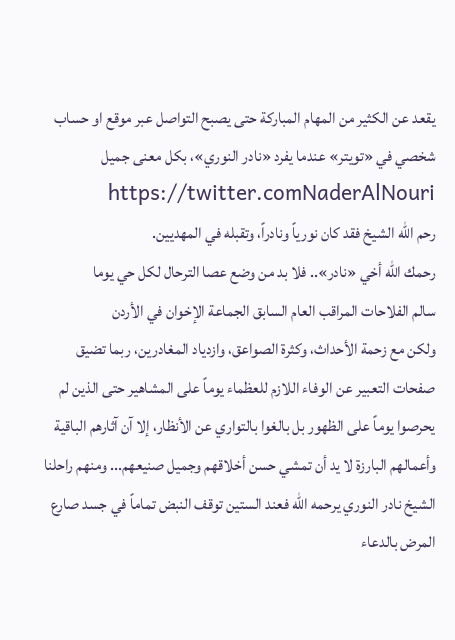يقعد عن الكثير من المهام المباركة حتى يصبح التواصل عبر موقع او حساب شخصي في «تويتر» عندما يفرد «نادر النوري»، بكل معنى جميل https://twitter.comNaderAlNouri
رحم الله الشيخ فقد كان نورياً ونادراً، وتقبله في المهديين.
رحمك الله أخي «نادر».. فلا بد من وضع عصا الترحال لكل حي يوما
سالم الفلاحات المراقب العام السابق الجماعة الإخوان في الأردن
ولكن مع زحمة الأحداث، وكثرة الصواعق، وازدياد المغادرين، ربما تضيق صفحات التعبير عن الوفاء اللازم للعظماء يوماً على المشاهير حتى الذين لم يحرصوا يوماً على الظهور بل بالغوا بالتواري عن الأنظار، إلا آن آثارهم الباقية وأعمالهم البارزة لا يد أن تمشي حسن أخلاقهم وجميل صنيعهم... ومنهم راحلنا الشيخ نادر النوري يرحمه الله فعند الستين توقف النبض تماماً في جسد صارع المرض بالدعاء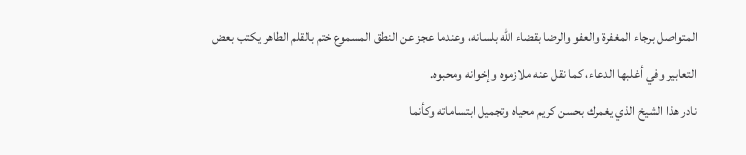المتواصل برجاء المغفرة والعفو والرضا بقضاء الله بلسانه، وعندما عجز عن النطق المسموع ختم بالقلم الطاهر يكتب بعض التعابير وفي أغلبها الدعاء، كما نقل عنه ملازموه وإخوانه ومحبوه.
نادر هذا الشيخ الذي يغمرك بحسن كريم محياه وتجميل ابتساماته وكأنما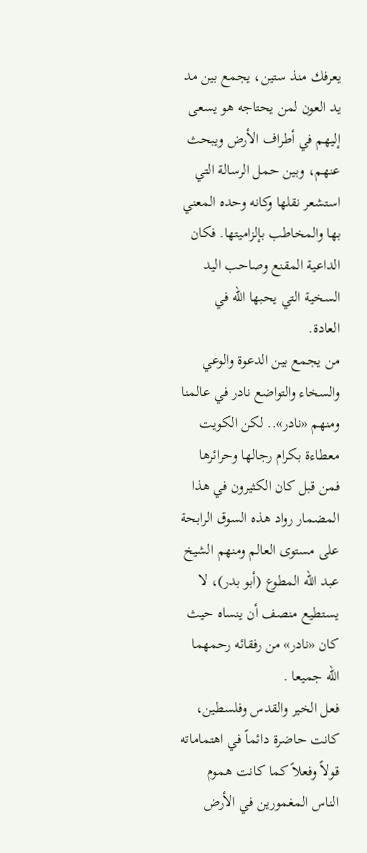يعرفك منذ ستين، يجمع بين مد يد العون لمن يحتاجه هو يسعى إليهم في أطراف الأرض ويبحث عنهم، وبين حمل الرسالة التي استشعر نقلها وكانه وحده المعني بها والمخاطب بإلزاميتها. فكان الداعية المقنع وصاحب اليد السخية التي يحبها الله في العادة.
من يجمع بين الدعوة والوعي والسخاء والتواضع نادر في عالمنا ومنهم «نادر».. لكن الكويت معطاءة بكرام رجالها وحرائرها
فمن قبل كان الكثيرون في هذا المضمار رواد هذه السوق الرابحة على مستوى العالم ومنهم الشيخ عبد الله المطوع (أبو بدر)، لا يستطيع منصف أن ينساه حيث كان «نادر» من رفقائه رحمهما الله جميعا .
فعل الخير والقدس وفلسطين، كانت حاضرة دائماً في اهتماماته قولاً وفعلاً كما كانت هموم الناس المغمورين في الأرض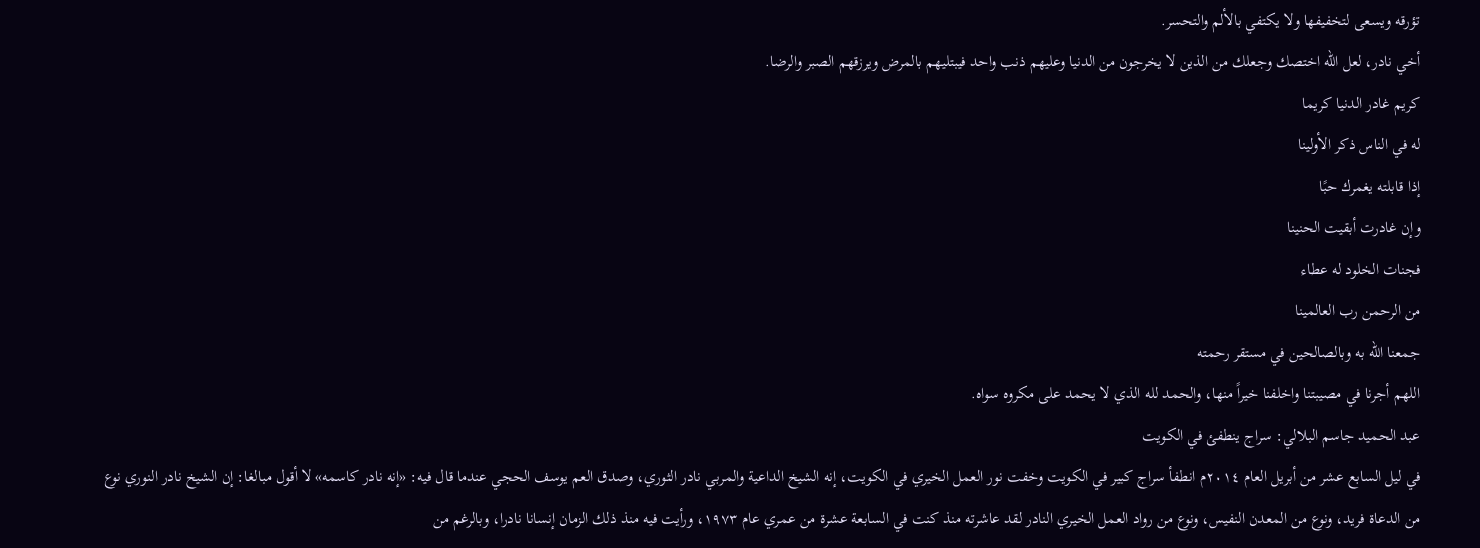تؤرقه ويسعى لتخفيفها ولا يكتفي بالألم والتحسر.
أخي نادر، لعل الله اختصك وجعلك من الذين لا يخرجون من الدنيا وعليهم ذنب واحد فيبتليهم بالمرض ويرزقهم الصبر والرضا.
كريم غادر الدنيا كريما
له في الناس ذكر الأولينا
إذا قابلته يغمرك حبًا
وإن غادرت أبقيت الحنينا
فجنات الخلود له عطاء
من الرحمن رب العالمينا
جمعنا الله به وبالصالحين في مستقر رحمته
اللهم أجرنا في مصيبتنا واخلفنا خيراً منها، والحمد لله الذي لا يحمد على مكروه سواه.
عبد الحميد جاسم البلالي: سراج ينطفئ في الكويت
في ليل السابع عشر من أبريل العام ٢٠١٤م انطفأ سراج كبير في الكويت وخفت نور العمل الخيري في الكويت، إنه الشيخ الداعية والمربي نادر الثوري، وصدق العم يوسف الحجي عندما قال فيه: «إنه نادر كاسمه» لا أقول مبالغا: إن الشيخ نادر النوري نوع من الدعاة فريد، ونوع من المعدن النفيس، ونوع من رواد العمل الخيري النادر لقد عاشرته منذ كنت في السابعة عشرة من عمري عام ١٩٧٣، ورأيت فيه منذ ذلك الزمان إنسانا نادرا، وبالرغم من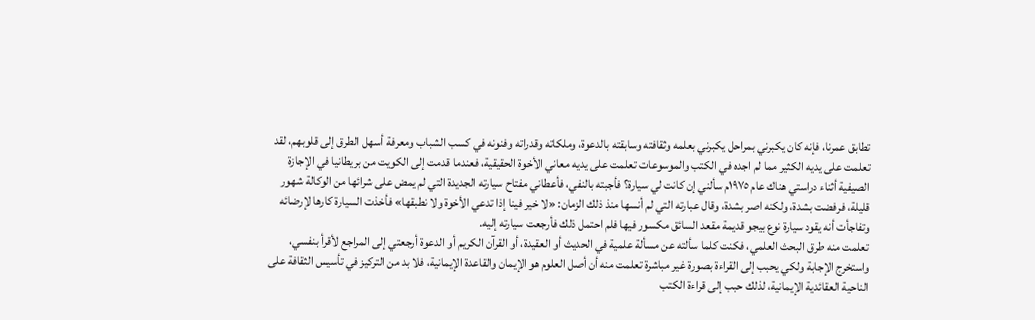تطابق عمرنا، فإنه كان يكبرني بمراحل يكبرني بعلمه وثقافته وسابقته بالدعوة، وملكاته وقدراته وفنونه في كسب الشباب ومعرفة أسهل الطرق إلى قلوبهم، لقد تعلمت على يديه الكثير مما لم اجده في الكتب والموسوعات تعلمت على يديه معاني الأخوة الحقيقية، فعندما قدمت إلى الكويت من بريطانيا في الإجازة الصيفية أثناء دراستي هناك عام ١٩٧٥م سألني إن كانت لي سيارة؟ فأجبته بالنفي، فأعطاني مفتاح سيارته الجديدة التي لم يمض على شرائها من الوكالة شهور قليلة، فرفضت بشدة، ولكنه اصر بشدة، وقال عبارته التي لم أنسها منذ ذلك الزمان: «لا خير فينا إذا تدعي الأخوة ولا نطبقها» فأخذت السيارة كارها لإرضائه وتفاجأت أنه يقود سيارة نوع بيجو قديمة مقعد السائق مكسور فيها فلم احتمل ذلك فأرجعت سيارته إليه.
تعلمت منه طرق البحث العلمي، فكنت كلما سألته عن مسألة علمية في الحديث أو العقيدة، أو القرآن الكريم أو الدعوة أرجعتي إلى المراجع لأقرأ بنفسي، واستخرج الإجابة ولكي يحبب إلى القراءة بصورة غير مباشرة تعلمت منه أن أصل العلوم هو الإيمان والقاعدة الإيمانية، فلا بد من التركيز في تأسيس الثقافة على الناحية العقائدية الإيمانية، لذلك حبب إلى قراءة الكتب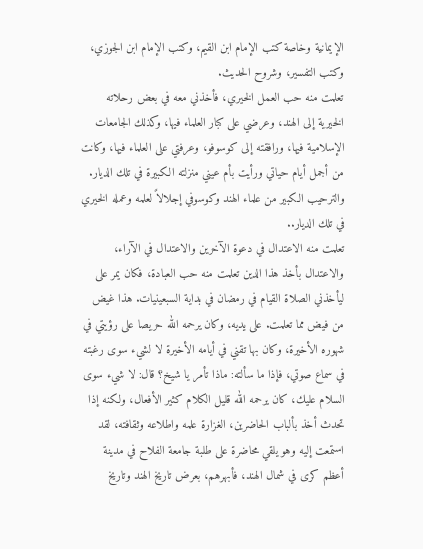الإيمانية وخاصة كتب الإمام ابن القيم، وكتب الإمام ابن الجوزي، وكتب التفسير، وشروح الحديث.
تعلمت منه حب العمل الخيري، فأخذني معه في بعض رحلاته الخيرية إلى الهند، وعرضي على كبار العلماء فيها، وكذلك الجامعات الإسلامية فيها، ورافقته إلى كوسوفو، وعرفتي على العلماء فيها، وكانت من أجمل أيام حياتي ورأيت بأم عيني منزلته الكبيرة في تلك الديار. والترحيب الكبير من علماء الهند وكوسوفي إجلالاً لعلمه وعمله الخيري في تلك الديار..
تعلمت منه الاعتدال في دعوة الآخرين والاعتدال في الآراء، والاعتدال بأخذ هذا الدين تعلمت منه حب العبادة، فكان يمر على ليأخذني الصلاة القيام في رمضان في بداية السبعينيات. هذا غيض من فيض مما تعلمت. على يديه، وكان يرحمه الله حريصا على رؤيتي في شهوره الأخيرة، وكان بها تقني في أيامه الأخيرة لا لشيء سوى رغبته في سماع صوتي، فإذا ما سألته: ماذا تأمر يا شيخ؟ قال: لا شيء سوى السلام عليك، كان يرحمه الله قليل الكلام كثير الأفعال، ولكنه إذا تحدث أخذ بألباب الحاضرين، الغزارة علمه واطلاعه وثقافته، لقد استمعت إليه وهو يلقي محاضرة على طلبة جامعة الفلاح في مدينة أعظم كرى في شمال الهند، فأبهرهم، بعرض تاريخ الهند وتاريخ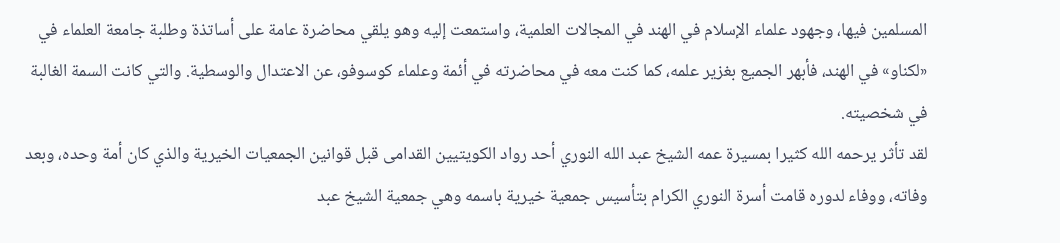المسلمين فيها، وجهود علماء الإسلام في الهند في المجالات العلمية، واستمعت إليه وهو يلقي محاضرة عامة على أساتذة وطلبة جامعة العلماء في «لكناو» في الهند، فأبهر الجميع بغزير علمه، كما كنت معه في محاضرته في أئمة وعلماء كوسوفو، عن الاعتدال والوسطية. والتي كانت السمة الغالبة في شخصيته.
لقد تأثر يرحمه الله كثيرا بمسيرة عمه الشيخ عبد الله النوري أحد رواد الكويتيين القدامى قبل قوانين الجمعيات الخيرية والذي كان أمة وحده، وبعد وفاته، ووفاء لدوره قامت أسرة النوري الكرام بتأسيس جمعية خيرية باسمه وهي جمعية الشيخ عبد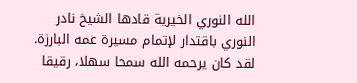الله النوري الخيرية قادها الشيخ نادر النوري باقتدار لإتمام مسيرة عمه البارزة.
لقد كان يرحمه الله سمحا سهلا، رقيقا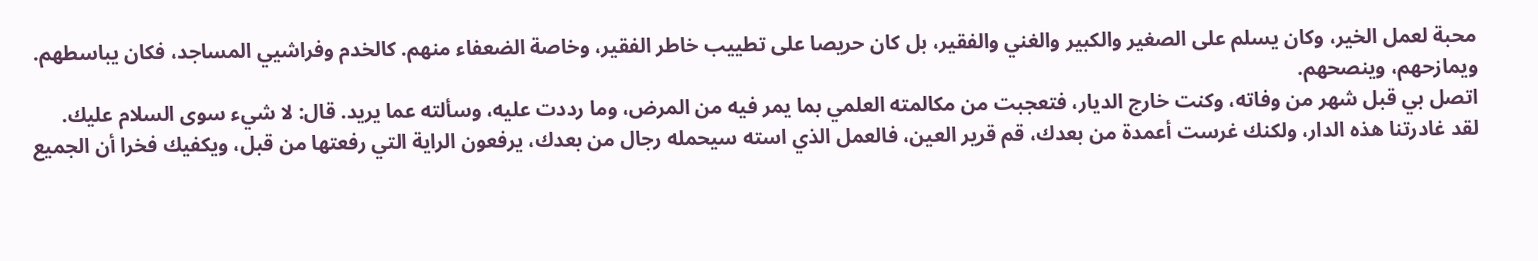محبة لعمل الخير، وكان يسلم على الصغير والكبير والغني والفقير، بل كان حريصا على تطييب خاطر الفقير، وخاصة الضعفاء منهم. كالخدم وفراشيي المساجد، فكان يباسطهم. ويمازحهم، وينصحهم.
اتصل بي قبل شهر من وفاته، وكنت خارج الديار، فتعجبت من مكالمته العلمي بما يمر فيه من المرض، وما رددت عليه، وسألته عما يريد. قال: لا شيء سوى السلام عليك.
لقد غادرتنا هذه الدار، ولكنك غرست أعمدة من بعدك، قم قرير العين، فالعمل الذي استه سيحمله رجال من بعدك، يرفعون الراية التي رفعتها من قبل، ويكفيك فخرا أن الجميع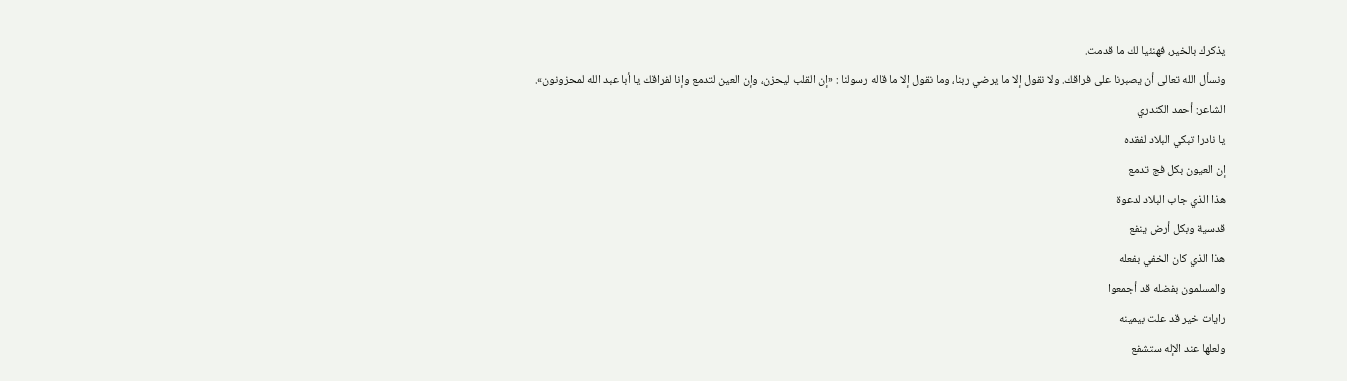يذكرك بالخير، فهنئيا لك ما قدمت.
ونسأل الله تعالى أن يصبرنا على فراقك. ولا نقول إلا ما يرضي ربنا، وما نقول إلا ما قاله رسولنا : «إن القلب ليحزن، وإن العين لتدمع وإنا لفراقك يا أبا عبد الله لمحزونون».
الشاعر: أحمد الكندري
يا نادرا تبكي البلاد لفقده
إن العيون بكل فج تدمع
هذا الذي جاب البلاد لدعوة
قدسية وبكل أرض ينفع
هذا الذي كان الخفي بفعله
والمسلمون بفضله قد أجمعوا
رايات خير قد علت بيمينه
ولعلها عند الإله ستشفع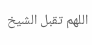اللهم تقبل الشيخ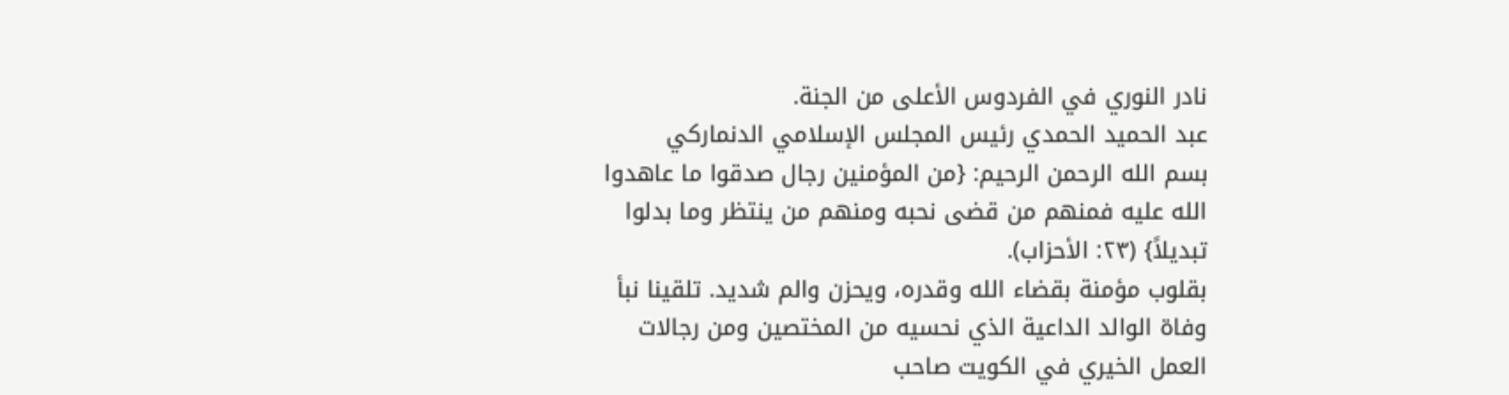نادر النوري في الفردوس الأعلى من الجنة.
عبد الحميد الحمدي رئيس المجلس الإسلامي الدنماركي
بسم الله الرحمن الرحيم: {من المؤمنين رجال صدقوا ما عاهدوا الله عليه فمنهم من قضى نحبه ومنهم من ينتظر وما بدلوا تبديلاً} (٢٣: الأحزاب).
بقلوب مؤمنة بقضاء الله وقدره، ويحزن والم شدید. تلقينا نبأ وفاة الوالد الداعية الذي نحسيه من المختصين ومن رجالات العمل الخيري في الكويت صاحب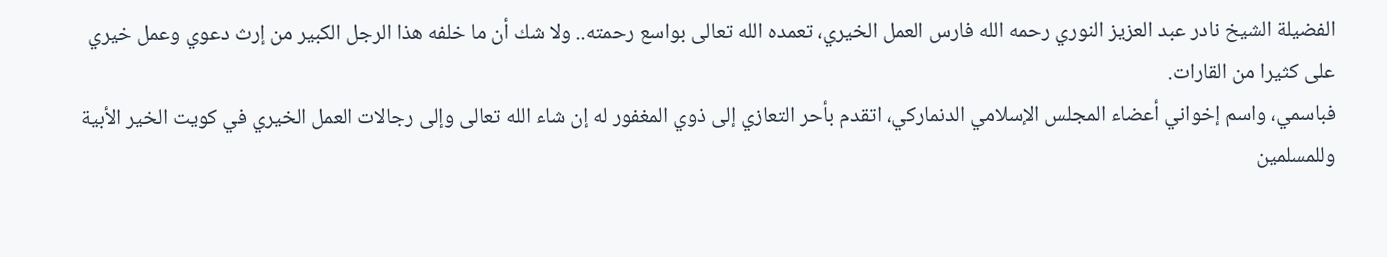الفضيلة الشيخ نادر عبد العزيز النوري رحمه الله فارس العمل الخيري، تعمده الله تعالى بواسع رحمته.. ولا شك أن ما خلفه هذا الرجل الكبير من إرث دعوي وعمل خيري على كثيرا من القارات.
فباسمي، واسم إخواني أعضاء المجلس الإسلامي الدنماركي، اتقدم بأحر التعازي إلى ذوي المغفور له إن شاء الله تعالى وإلى رجالات العمل الخيري في كويت الخير الأبية وللمسلمين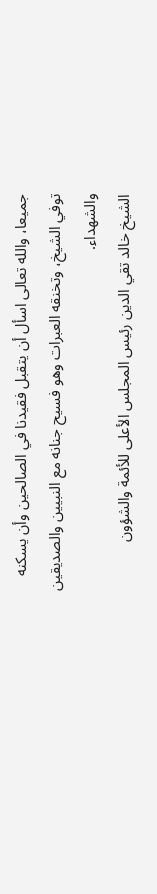جميعا، والله تعالى اسأل أن يتقبل فقيدنا في الصالحين وأن يسكنه توفي الشيخ، وتخنقه العبرات وهو فسيح جنانه مع النبيين والصديقين والشهداء.
الشيخ خالد تقي الدين رئيس المجلس الأعلى للأئمة والشؤون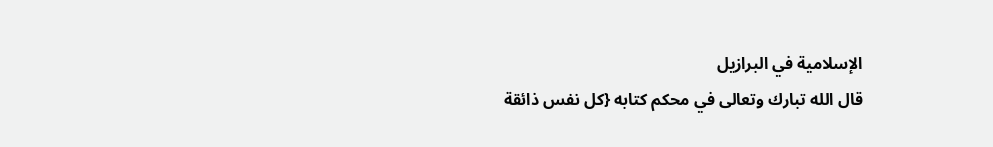الإسلامية في البرازيل
قال الله تبارك وتعالى في محكم كتابه {كل نفس ذائقة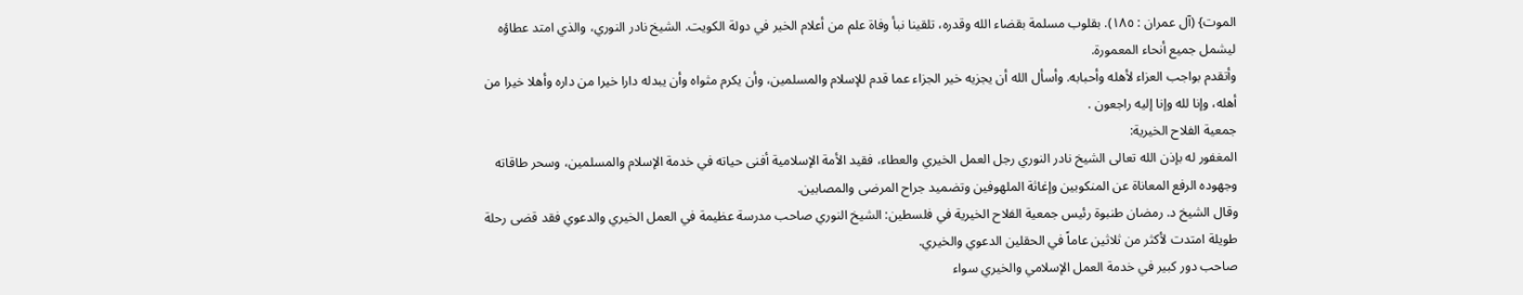الموت} (آل عمران : ١٨٥). بقلوب مسلمة بقضاء الله وقدره، تلقينا نبأ وفاة علم من أعلام الخير في دولة الكويت. الشيخ نادر النوري، والذي امتد عطاؤه ليشمل جميع أنحاء المعمورة.
وأتقدم بواجب العزاء لأهله وأحبابه. وأسأل الله أن يجزيه خير الجزاء عما قدم للإسلام والمسلمين، وأن يكرم مثواه وأن يبدله دارا خيرا من داره وأهلا خيرا من أهله، وإنا لله وإنا إليه راجعون .
جمعية الفلاح الخيرية:
المغفور له بإذن الله تعالى الشيخ نادر النوري رجل العمل الخيري والعطاء، فقيد الأمة الإسلامية أفنى حياته في خدمة الإسلام والمسلمين، وسحر طاقاته وجهوده الرفع المعاناة عن المنكوبين وإغاثة الملهوفين وتضميد جراح المرضى والمصابين.
وقال الشيخ د. رمضان طنبوة رئيس جمعية الفلاح الخيرية في فلسطين: الشيخ النوري صاحب مدرسة عظيمة في العمل الخيري والدعوي فقد قضى رحلة طويلة امتدت لأكثر من ثلاثين عاماً في الحقلين الدعوي والخيري.
صاحب دور كبير في خدمة العمل الإسلامي والخيري سواء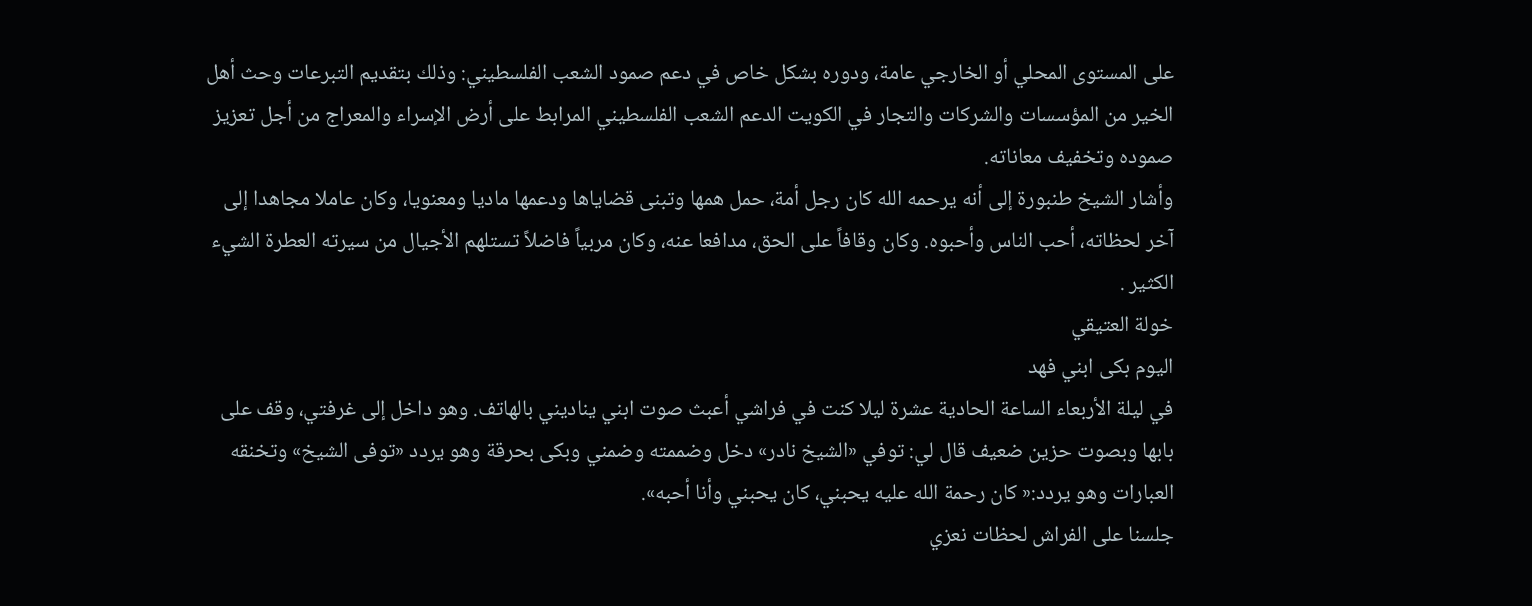على المستوى المحلي أو الخارجي عامة، ودوره بشكل خاص في دعم صمود الشعب الفلسطيني: وذلك بتقديم التبرعات وحث أهل الخير من المؤسسات والشركات والتجار في الكويت الدعم الشعب الفلسطيني المرابط على أرض الإسراء والمعراج من أجل تعزيز صموده وتخفيف معاناته.
وأشار الشيخ طنبورة إلى أنه يرحمه الله كان رجل أمة، حمل همها وتبنى قضاياها ودعمها ماديا ومعنويا، وكان عاملا مجاهدا إلى آخر لحظاته، أحب الناس وأحبوه. وكان وقافاً على الحق، مدافعا عنه، وكان مربياً فاضلاً تستلهم الأجيال من سيرته العطرة الشيء الكثير .
خولة العتيقي
اليوم بكى ابني فهد
في ليلة الأربعاء الساعة الحادية عشرة ليلا كنت في فراشي أعبث صوت ابني يناديني بالهاتف. وهو داخل إلى غرفتي، وقف على بابها وبصوت حزين ضعيف قال لي: توفي «الشيخ نادر» دخل وضممته وضمني وبكى بحرقة وهو يردد «توفى الشيخ» وتخنقه العبارات وهو يردد:« كان رحمة الله عليه يحبني، كان يحبني وأنا أحبه».
جلسنا على الفراش لحظات نعزي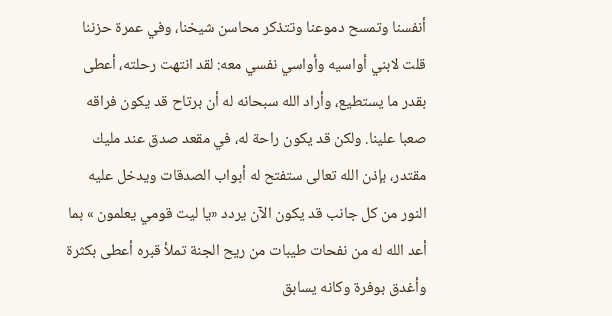أنفسنا وتمسح دموعنا وتتذكر محاسن شيخنا، وفي عمرة حزننا قلت لابني أواسيه وأواسي نفسي معه: لقد انتهت رحلته، أعطى بقدر ما يستطيع، وأراد الله سبحانه له أن برتاح قد يكون فراقه صعبا علينا. ولكن قد يكون راحة له، في مقعد صدق عند مليك مقتدر، بإذن الله تعالى ستفتح له أبواب الصدقات ويدخل عليه النور من كل جانب قد يكون الآن يردد «يا ليت قومي يعلمون » بما أعد الله له من نفحات طيبات من ريح الجنة تملأ قبره أعطى بكثرة وأغدق بوفرة وكانه يسابق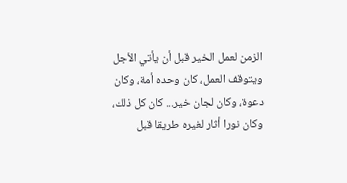الزمن لعمل الخير قبل أن يأتي الأجل ويتوقف العمل، كان وحده أمة، وكان دعوة، وكان لجان خير... كان كل ذلك، وكان نورا أثار لغيره طريقا قبل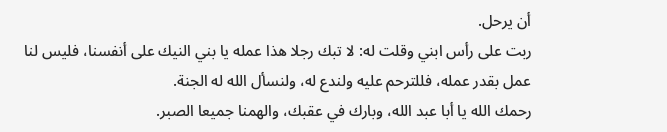أن يرحل.
ربت على رأس ابني وقلت له: لا تبك رجلا هذا عمله يا بني النيك على أنفسنا، فليس لنا عمل بقدر عمله، فللترحم عليه ولندع له، ولنسأل الله له الجنة.
رحمك الله يا أبا عبد الله، وبارك في عقبك، والهمنا جميعا الصبر.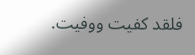فلقد كفيت ووفيت.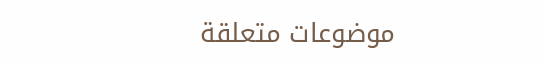موضوعات متعلقة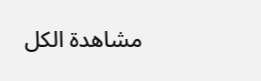مشاهدة الكل